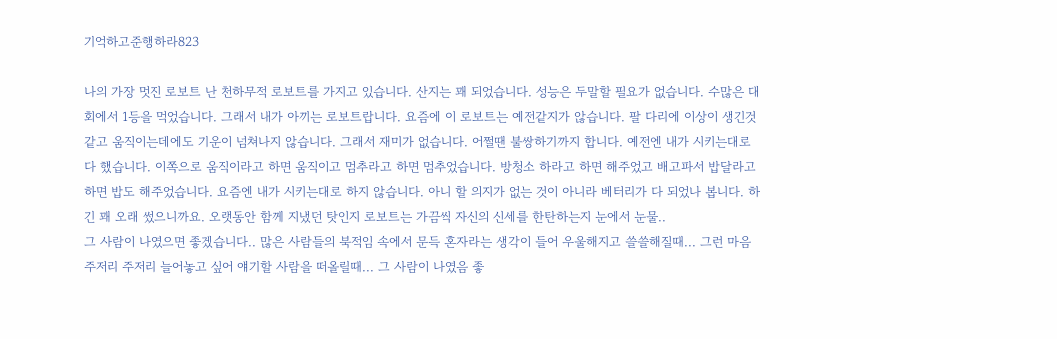기억하고준행하라823

나의 가장 멋진 로보트 난 천하무적 로보트를 가지고 있습니다. 산지는 꽤 되었습니다. 성능은 두말할 필요가 없습니다. 수많은 대회에서 1등을 먹었습니다. 그래서 내가 아끼는 로보트랍니다. 요즘에 이 로보트는 예전같지가 않습니다. 팔 다리에 이상이 생긴것 같고 움직이는데에도 기운이 넘쳐나지 않습니다. 그래서 재미가 없습니다. 어쩔땐 불쌍하기까지 합니다. 예전엔 내가 시키는대로 다 했습니다. 이쪽으로 움직이라고 하면 움직이고 멈추라고 하면 멈추었습니다. 방청소 하라고 하면 해주었고 배고파서 밥달라고 하면 밥도 해주었습니다. 요즘엔 내가 시키는대로 하지 않습니다. 아니 할 의지가 없는 것이 아니라 베터리가 다 되었나 봅니다. 하긴 꽤 오래 썼으니까요. 오랫동안 함께 지냈던 탓인지 로보트는 가끔씩 자신의 신세를 한탄하는지 눈에서 눈물..
그 사람이 나였으면 좋겠습니다.. 많은 사람들의 북적임 속에서 문득 혼자라는 생각이 들어 우울해지고 쓸쓸해질때... 그런 마음 주저리 주저리 늘어놓고 싶어 얘기할 사람을 떠올릴때... 그 사람이 나였음 좋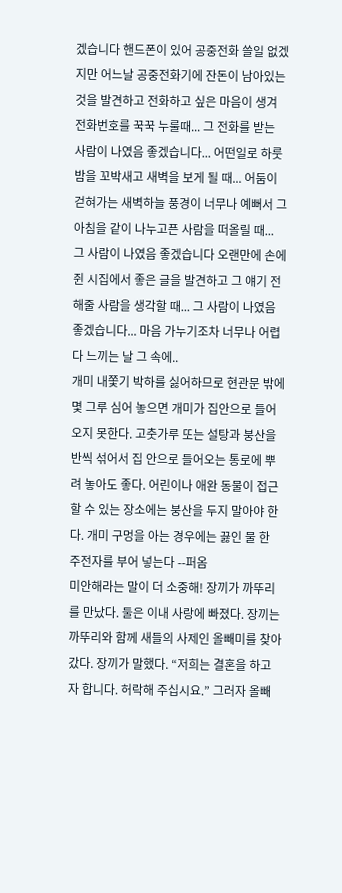겠습니다 핸드폰이 있어 공중전화 쓸일 없겠지만 어느날 공중전화기에 잔돈이 남아있는 것을 발견하고 전화하고 싶은 마음이 생겨 전화번호를 꾹꾹 누룰때... 그 전화를 받는 사람이 나였음 좋겠습니다... 어떤일로 하룻밤을 꼬박새고 새벽을 보게 될 때... 어둠이 걷혀가는 새벽하늘 풍경이 너무나 예뻐서 그 아침을 같이 나누고픈 사람을 떠올릴 때... 그 사람이 나였음 좋겠습니다 오랜만에 손에 쥔 시집에서 좋은 글을 발견하고 그 얘기 전해줄 사람을 생각할 때... 그 사람이 나였음 좋겠습니다... 마음 가누기조차 너무나 어렵다 느끼는 날 그 속에..
개미 내쫓기 박하를 싫어하므로 현관문 밖에 몇 그루 심어 놓으면 개미가 집안으로 들어오지 못한다. 고춧가루 또는 설탕과 붕산을 반씩 섞어서 집 안으로 들어오는 통로에 뿌려 놓아도 좋다. 어린이나 애완 동물이 접근할 수 있는 장소에는 붕산을 두지 말아야 한다. 개미 구멍을 아는 경우에는 끓인 물 한 주전자를 부어 넣는다 --퍼옴
미안해라는 말이 더 소중해! 장끼가 까뚜리를 만났다. 둘은 이내 사랑에 빠졌다. 장끼는 까뚜리와 함께 새들의 사제인 올빼미를 찾아갔다. 장끼가 말했다. “저희는 결혼을 하고자 합니다. 허락해 주십시요.” 그러자 올빼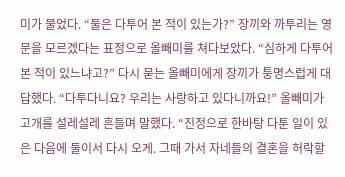미가 물었다. “둘은 다투어 본 적이 있는가?” 장끼와 까투리는 영문을 모르겠다는 표정으로 올빼미를 쳐다보았다. “심하게 다투어 본 적이 있느냐고?” 다시 묻는 올빼미에게 장끼가 퉁명스럽게 대답했다. “다투다니요? 우리는 사랑하고 있다니까요!” 올빼미가 고개를 설레설레 흔들며 말했다. “진정으로 한바탕 다툰 일이 있은 다음에 둘이서 다시 오게. 그때 가서 자네들의 결혼을 허락할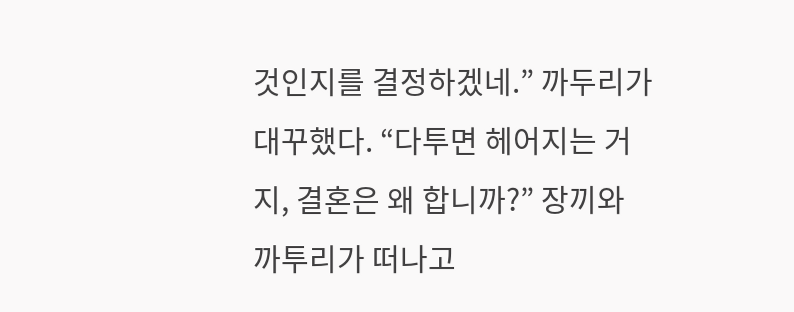것인지를 결정하겠네.” 까두리가 대꾸했다. “다투면 헤어지는 거지, 결혼은 왜 합니까?” 장끼와 까투리가 떠나고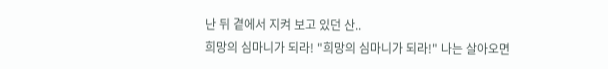난 뒤 곁에서 지켜 보고 있던 산..
희망의 심마니가 되라! "희망의 심마니가 되라!" 나는 살아오면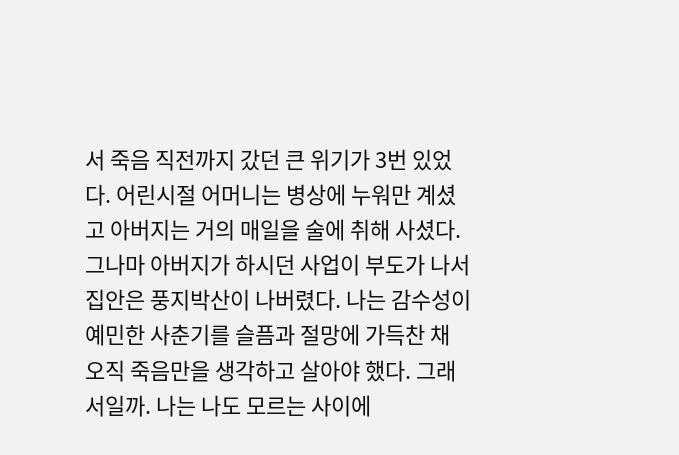서 죽음 직전까지 갔던 큰 위기가 3번 있었다. 어린시절 어머니는 병상에 누워만 계셨고 아버지는 거의 매일을 술에 취해 사셨다. 그나마 아버지가 하시던 사업이 부도가 나서 집안은 풍지박산이 나버렸다. 나는 감수성이 예민한 사춘기를 슬픔과 절망에 가득찬 채 오직 죽음만을 생각하고 살아야 했다. 그래서일까. 나는 나도 모르는 사이에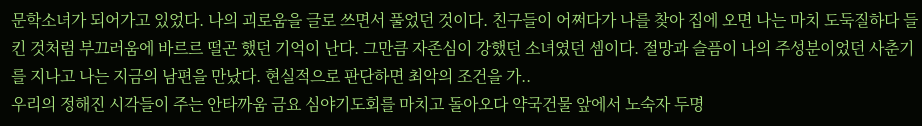문학소녀가 되어가고 있었다. 나의 괴로움을 글로 쓰면서 풀었던 것이다. 친구들이 어쩌다가 나를 찾아 집에 오면 나는 마치 도둑질하다 들킨 것처럼 부끄러움에 바르르 떨곤 했던 기억이 난다. 그만큼 자존심이 강했던 소녀였던 셈이다. 절망과 슬픔이 나의 주성분이었던 사춘기를 지나고 나는 지금의 남편을 만났다. 현실적으로 판단하면 최악의 조건을 가..
우리의 정해진 시각들이 주는 안타까움 금요 심야기도회를 마치고 돌아오다 약국건물 앞에서 노숙자 두명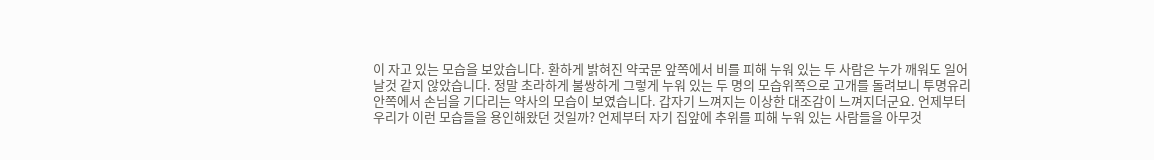이 자고 있는 모습을 보았습니다. 환하게 밝혀진 약국문 앞쪽에서 비를 피해 누워 있는 두 사람은 누가 깨워도 일어날것 같지 않았습니다. 정말 초라하게 불쌍하게 그렇게 누워 있는 두 명의 모습위쪽으로 고개를 돌려보니 투명유리 안쪽에서 손님을 기다리는 약사의 모습이 보였습니다. 갑자기 느껴지는 이상한 대조감이 느껴지더군요. 언제부터 우리가 이런 모습들을 용인해왔던 것일까? 언제부터 자기 집앞에 추위를 피해 누워 있는 사람들을 아무것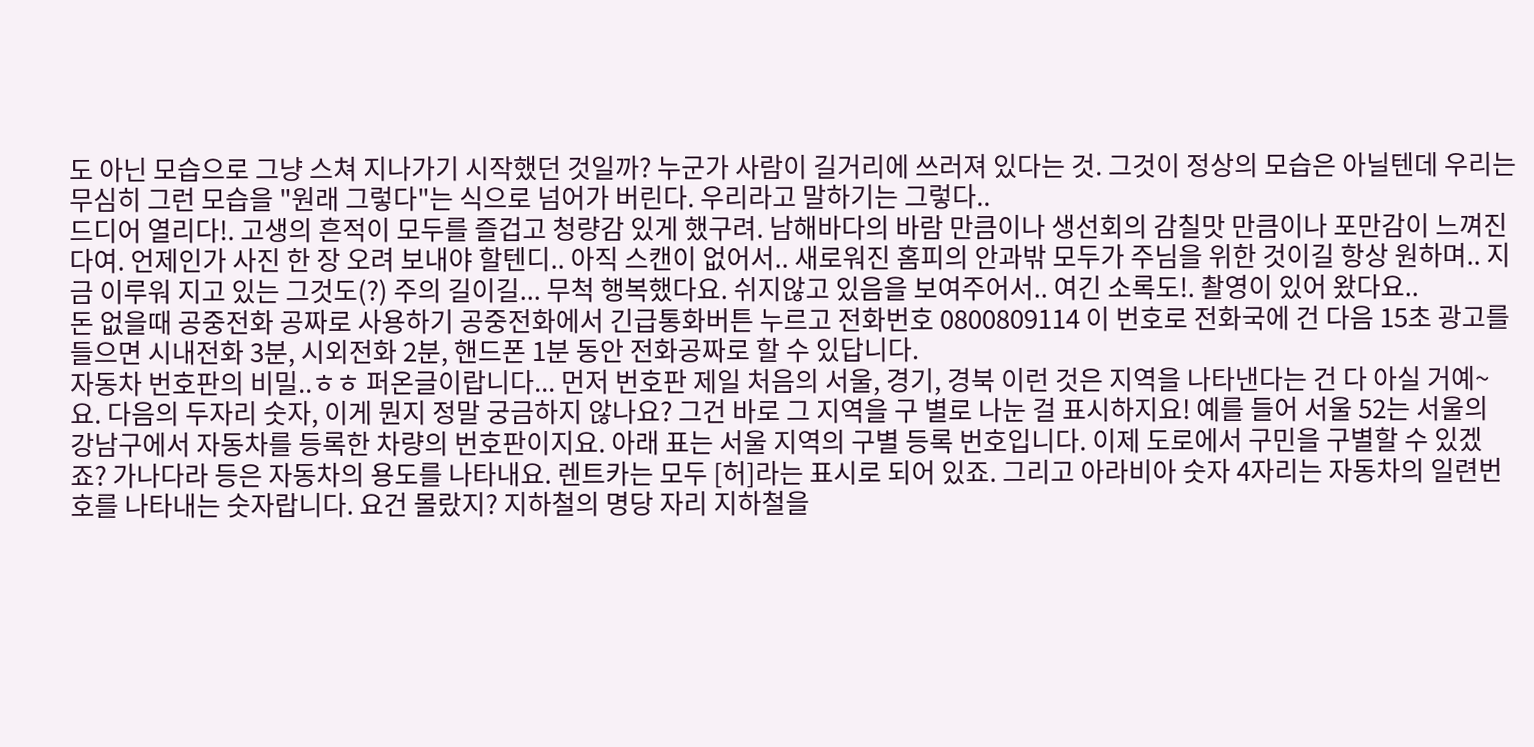도 아닌 모습으로 그냥 스쳐 지나가기 시작했던 것일까? 누군가 사람이 길거리에 쓰러져 있다는 것. 그것이 정상의 모습은 아닐텐데 우리는 무심히 그런 모습을 "원래 그렇다"는 식으로 넘어가 버린다. 우리라고 말하기는 그렇다..
드디어 열리다!. 고생의 흔적이 모두를 즐겁고 청량감 있게 했구려. 남해바다의 바람 만큼이나 생선회의 감칠맛 만큼이나 포만감이 느껴진다여. 언제인가 사진 한 장 오려 보내야 할텐디.. 아직 스캔이 없어서.. 새로워진 홈피의 안과밖 모두가 주님을 위한 것이길 항상 원하며.. 지금 이루워 지고 있는 그것도(?) 주의 길이길... 무척 행복했다요. 쉬지않고 있음을 보여주어서.. 여긴 소록도!. 촬영이 있어 왔다요..
돈 없을때 공중전화 공짜로 사용하기 공중전화에서 긴급통화버튼 누르고 전화번호 0800809114 이 번호로 전화국에 건 다음 15초 광고를 들으면 시내전화 3분, 시외전화 2분, 핸드폰 1분 동안 전화공짜로 할 수 있답니다.
자동차 번호판의 비밀..ㅎㅎ 퍼온글이랍니다... 먼저 번호판 제일 처음의 서울, 경기, 경북 이런 것은 지역을 나타낸다는 건 다 아실 거예~요. 다음의 두자리 숫자, 이게 뭔지 정말 궁금하지 않나요? 그건 바로 그 지역을 구 별로 나눈 걸 표시하지요! 예를 들어 서울 52는 서울의 강남구에서 자동차를 등록한 차량의 번호판이지요. 아래 표는 서울 지역의 구별 등록 번호입니다. 이제 도로에서 구민을 구별할 수 있겠죠? 가나다라 등은 자동차의 용도를 나타내요. 렌트카는 모두 [허]라는 표시로 되어 있죠. 그리고 아라비아 숫자 4자리는 자동차의 일련번호를 나타내는 숫자랍니다. 요건 몰랐지? 지하철의 명당 자리 지하철을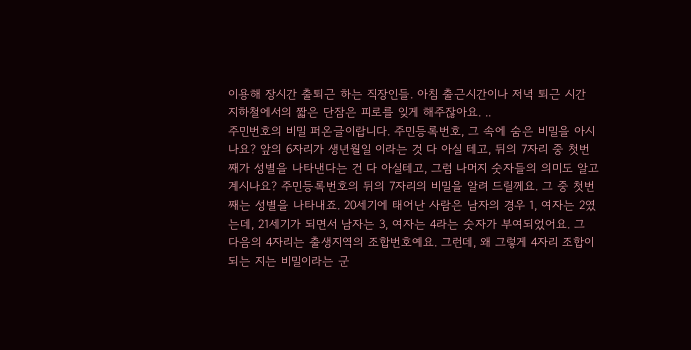이용해 장시간 출퇴근 하는 직장인들. 아침 출근시간이나 저녁 퇴근 시간 지하철에서의 짧은 단잠은 피로를 잊게 해주잖아요. ..
주민번호의 비밀 퍼온글이랍니다. 주민등록번호, 그 속에 숨은 비밀을 아시나요? 앞의 6자리가 생년월일 이라는 것 다 아실 테고, 뒤의 7자리 중 첫번째가 성별을 나타낸다는 건 다 아실테고, 그럼 나머지 숫자들의 의미도 알고 계시나요? 주민등록번호의 뒤의 7자리의 비밀을 알려 드릴께요. 그 중 첫번째는 성별을 나타내죠. 20세기에 태어난 사람은 남자의 경우 1, 여자는 2였는데, 21세기가 되면서 남자는 3, 여자는 4라는 숫자가 부여되었어요. 그 다음의 4자리는 출생지역의 조합번호예요. 그런데, 왜 그렇게 4자리 조합이 되는 지는 비밀이라는 군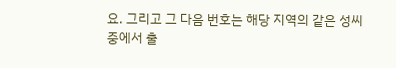요. 그리고 그 다음 번호는 해당 지역의 같은 성씨 중에서 출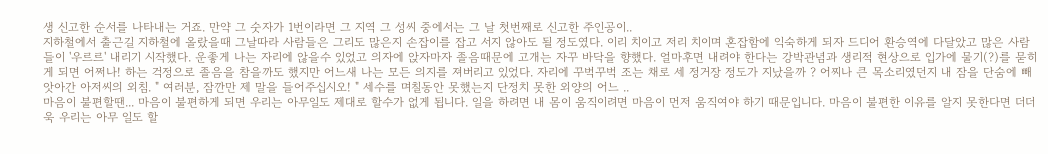생 신고한 순서를 나타내는 거죠. 만약 그 숫자가 1번이라면 그 지역 그 성씨 중에서는 그 날 첫번째로 신고한 주인공이..
지하철에서 출근길 지하철에 올랐을때 그날따라 사람들은 그리도 많은지 손잡이를 잡고 서지 않아도 될 정도였다. 이리 치이고 저리 치이며 혼잡함에 익숙하게 되자 드디어 환승역에 다달았고 많은 사람들이 '우르르' 내리기 시작했다. 운좋게 나는 자리에 않을수 있었고 의자에 앉자마자 졸음때문에 고개는 자꾸 바닥을 향했다. 얼마후면 내려야 한다는 강박관념과 생리적 현상으로 입가에 물기(?)를 묻히게 되면 어쩌나! 하는 걱정으로 졸음을 참을까도 했지만 어느새 나는 모든 의지를 져버리고 있었다. 자리에 꾸벅꾸벅 조는 채로 세 정거장 정도가 지났을까 ? 어찌나 큰 목소리였던지 내 잠을 단숨에 빼앗아간 아저씨의 외침. " 여러분, 잠깐만 제 말을 들어주십시오! " 세수를 며칠동안 못했는지 단정치 못한 외양의 어느 ..
마음이 불편할땐... 마음이 불편하게 되면 우리는 아무일도 제대로 할수가 없게 됩니다. 일을 하려면 내 몸이 움직이려면 마음이 먼저 움직여야 하기 때문입니다. 마음이 불편한 이유를 알지 못한다면 더더욱 우리는 아무 일도 할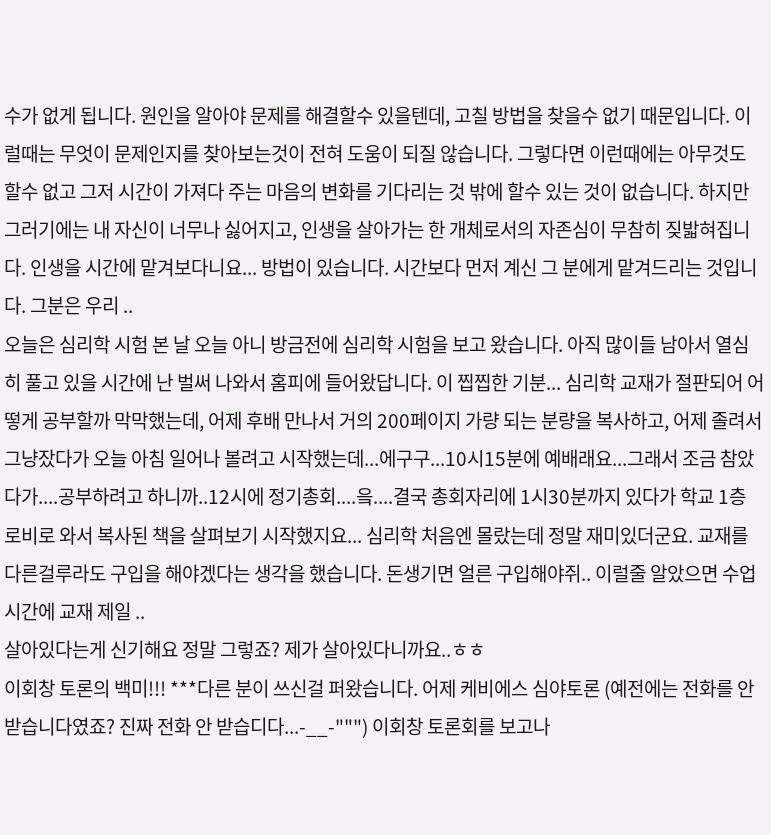수가 없게 됩니다. 원인을 알아야 문제를 해결할수 있을텐데, 고칠 방법을 찾을수 없기 때문입니다. 이럴때는 무엇이 문제인지를 찾아보는것이 전혀 도움이 되질 않습니다. 그렇다면 이런때에는 아무것도 할수 없고 그저 시간이 가져다 주는 마음의 변화를 기다리는 것 밖에 할수 있는 것이 없습니다. 하지만 그러기에는 내 자신이 너무나 싫어지고, 인생을 살아가는 한 개체로서의 자존심이 무참히 짖밟혀집니다. 인생을 시간에 맡겨보다니요... 방법이 있습니다. 시간보다 먼저 계신 그 분에게 맡겨드리는 것입니다. 그분은 우리 ..
오늘은 심리학 시험 본 날 오늘 아니 방금전에 심리학 시험을 보고 왔습니다. 아직 많이들 남아서 열심히 풀고 있을 시간에 난 벌써 나와서 홈피에 들어왔답니다. 이 찝찝한 기분... 심리학 교재가 절판되어 어떻게 공부할까 막막했는데, 어제 후배 만나서 거의 200페이지 가량 되는 분량을 복사하고, 어제 졸려서 그냥잤다가 오늘 아침 일어나 볼려고 시작했는데...에구구...10시15분에 예배래요...그래서 조금 참았다가....공부하려고 하니까..12시에 정기총회....읔....결국 총회자리에 1시30분까지 있다가 학교 1층 로비로 와서 복사된 책을 살펴보기 시작했지요... 심리학 처음엔 몰랐는데 정말 재미있더군요. 교재를 다른걸루라도 구입을 해야겠다는 생각을 했습니다. 돈생기면 얼른 구입해야쥐.. 이럴줄 알았으면 수업시간에 교재 제일 ..
살아있다는게 신기해요 정말 그렇죠? 제가 살아있다니까요..ㅎㅎ
이회창 토론의 백미!!! ***다른 분이 쓰신걸 퍼왔습니다. 어제 케비에스 심야토론 (예전에는 전화를 안 받습니다였죠? 진짜 전화 안 받습디다...-__-""") 이회창 토론회를 보고나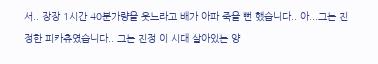서.. 장장 1시간 40분가량을 웃느라고 배가 아파 죽을 뻔 했습니다.. 아...그는 진정한 피카츄였습니다.. 그는 진정 이 시대 살아있는 양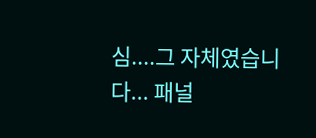심....그 자체였습니다... 패널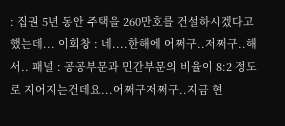: 집권 5년 동안 주택을 260만호를 건설하시겠다고 했는데... 이회창 : 네....한해에 어쩌구..저쩌구..해서.. 패널 : 공공부문과 민간부문의 비율이 8:2 정도로 지어지는건데요...어쩌구저쩌구..지금 현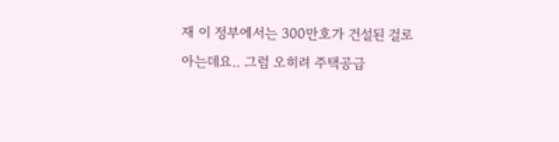재 이 정부에서는 300만호가 건설된 걸로 아는데요.. 그럼 오히려 주택공급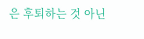은 후퇴하는 것 아닌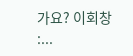가요? 이회창 :...